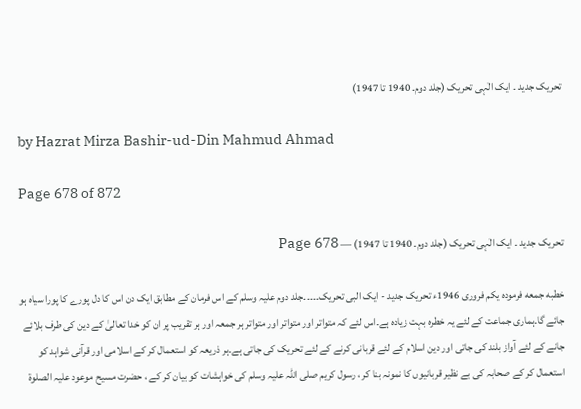تحریک جدید ۔ ایک الٰہی تحریک (جلد دوم۔ 1940 تا 1947)

by Hazrat Mirza Bashir-ud-Din Mahmud Ahmad

Page 678 of 872

تحریک جدید ۔ ایک الٰہی تحریک (جلد دوم۔ 1940 تا 1947) — Page 678

خطبه جمعه فرموده یکم فروری 1946ء تحریک جدید - ایک البی تحریک۔۔۔۔۔جلد دوم علیہ وسلم کے اس فرمان کے مطابق ایک دن اس کا دل پورے کا پورا سیاہ ہو جائے گا۔ہماری جماعت کے لئے یہ خطرہ بہت زیادہ ہے۔اس لئے کہ متواتر اور متواتر اور متواتر ہر جمعہ اور ہر تقریب پر ان کو خدا تعالیٰ کے دین کی طرف بلائے جانے کے لئے آواز بلند کی جاتی اور دین اسلام کے لئے قربانی کرنے کے لئے تحریک کی جاتی ہے۔ہر ذریعہ کو استعمال کر کے اسلامی اور قرآنی شواہد کو استعمال کر کے صحابہ کی بے نظیر قربانیوں کا نمونہ بنا کر ، رسول کریم صلی اللہ علیہ وسلم کی خواہشات کو بیان کر کے ، حضرت مسیح موعود علیہ الصلوۃ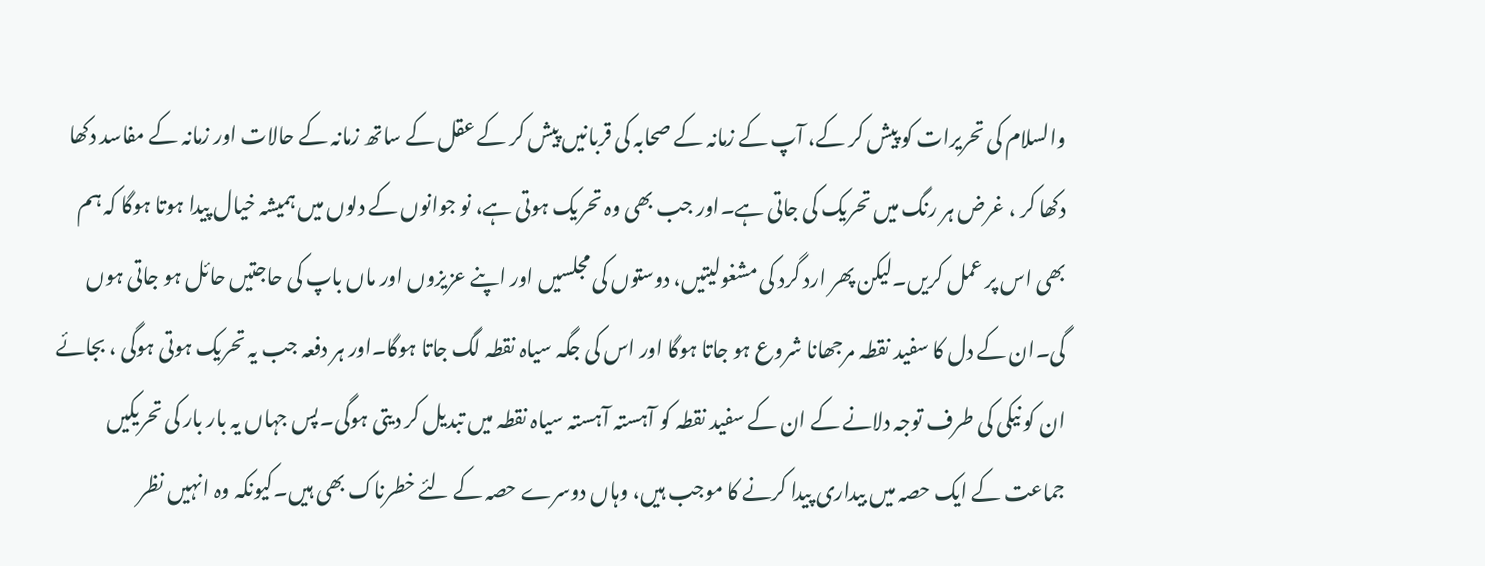والسلام کی تحریرات کو پیش کر کے، آپ کے زمانہ کے صحابہ کی قربانیں پیش کر کے عقل کے ساتھ زمانہ کے حالات اور زمانہ کے مفاسد دکھا دکھا کر ، غرض ہر رنگ میں تحریک کی جاتی ہے۔اور جب بھی وہ تحریک ہوتی ہے، نو جوانوں کے دلوں میں ہمیشہ خیال پیدا ہوتا ہوگا کہ ہم بھی اس پر عمل کریں۔لیکن پھر ارد گرد کی مشغولیتیں، دوستوں کی مجلسیں اور اپنے عزیزوں اور ماں باپ کی حاجتیں حائل ہو جاتی ہوں گی۔ان کے دل کا سفید نقطہ مرجھانا شروع ہو جاتا ہوگا اور اس کی جگہ سیاہ نقطہ لگ جاتا ہوگا۔اور ہر دفعہ جب یہ تحریک ہوتی ہوگی ، بجائے ان کو نیکی کی طرف توجہ دلانے کے ان کے سفید نقطہ کو آہستہ آہستہ سیاہ نقطہ میں تبدیل کر دیتی ہوگی۔پس جہاں یہ بار بار کی تحریکیں جماعت کے ایک حصہ میں بیداری پیدا کرنے کا موجب ہیں، وہاں دوسرے حصہ کے لئے خطرناک بھی ہیں۔کیونکہ وہ انہیں نظر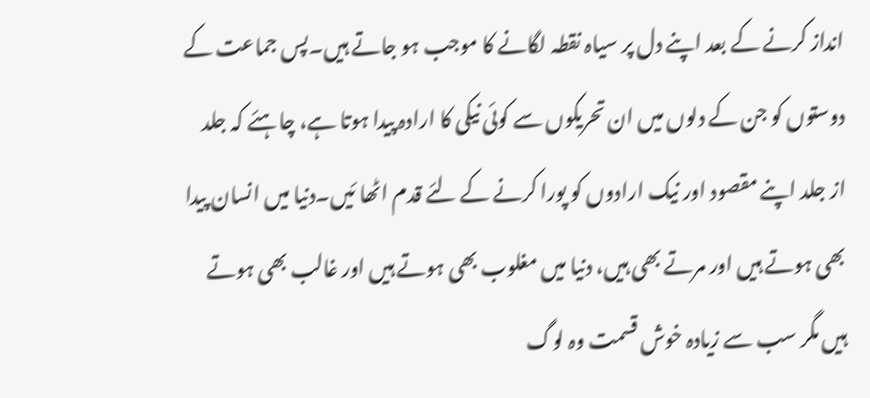انداز کرنے کے بعد اپنے دل پر سیاہ نقطہ لگانے کا موجب ہو جاتے ہیں۔پس جماعت کے دوستوں کو جن کے دلوں میں ان تحریکوں سے کوئی نیکی کا ارادہ پیدا ہوتا ہے، چاہئے کہ جلد از جلد اپنے مقصود اور نیک ارادوں کو پورا کرنے کے لئے قدم اٹھا ئیں۔دنیا میں انسان پیدا بھی ہوتے ہیں اور مرتے بھی ہیں، دنیا میں مغلوب بھی ہوتے ہیں اور غالب بھی ہوتے ہیں مگر سب سے زیادہ خوش قسمت وہ لوگ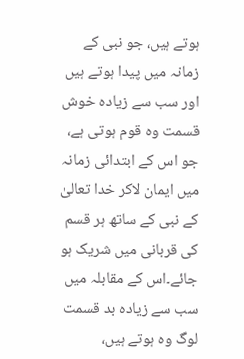ہوتے ہیں، جو نبی کے زمانہ میں پیدا ہوتے ہیں اور سب سے زیادہ خوش قسمت وہ قوم ہوتی ہے، جو اس کے ابتدائی زمانہ میں ایمان لاکر خدا تعالیٰ کے نبی کے ساتھ ہر قسم کی قربانی میں شریک ہو جائے۔اس کے مقابلہ میں سب سے زیادہ بد قسمت لوگ وہ ہوتے ہیں،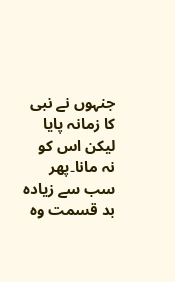جنہوں نے نبی کا زمانہ پایا لیکن اس کو نہ مانا۔پھر سب سے زیادہ بد قسمت وہ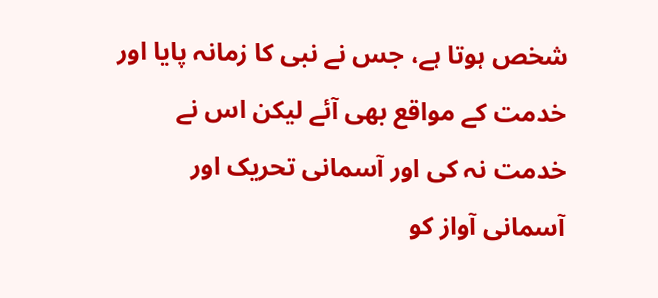شخص ہوتا ہے، جس نے نبی کا زمانہ پایا اور خدمت کے مواقع بھی آئے لیکن اس نے خدمت نہ کی اور آسمانی تحریک اور آسمانی آواز کو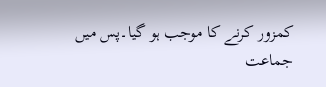کمزور کرنے کا موجب ہو گیا۔پس میں جماعت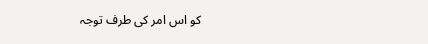کو اس امر کی طرف توجہ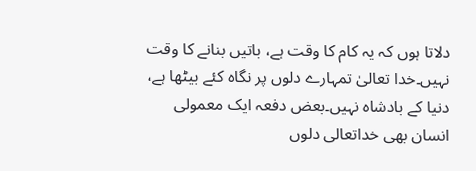دلاتا ہوں کہ یہ کام کا وقت ہے، باتیں بنانے کا وقت نہیں۔خدا تعالیٰ تمہارے دلوں پر نگاہ کئے بیٹھا ہے، دنیا کے بادشاہ نہیں۔بعض دفعہ ایک معمولی انسان بھی خداتعالی دلوں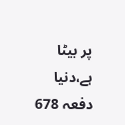پر بیٹا ہے،دنیا دفعہ 678